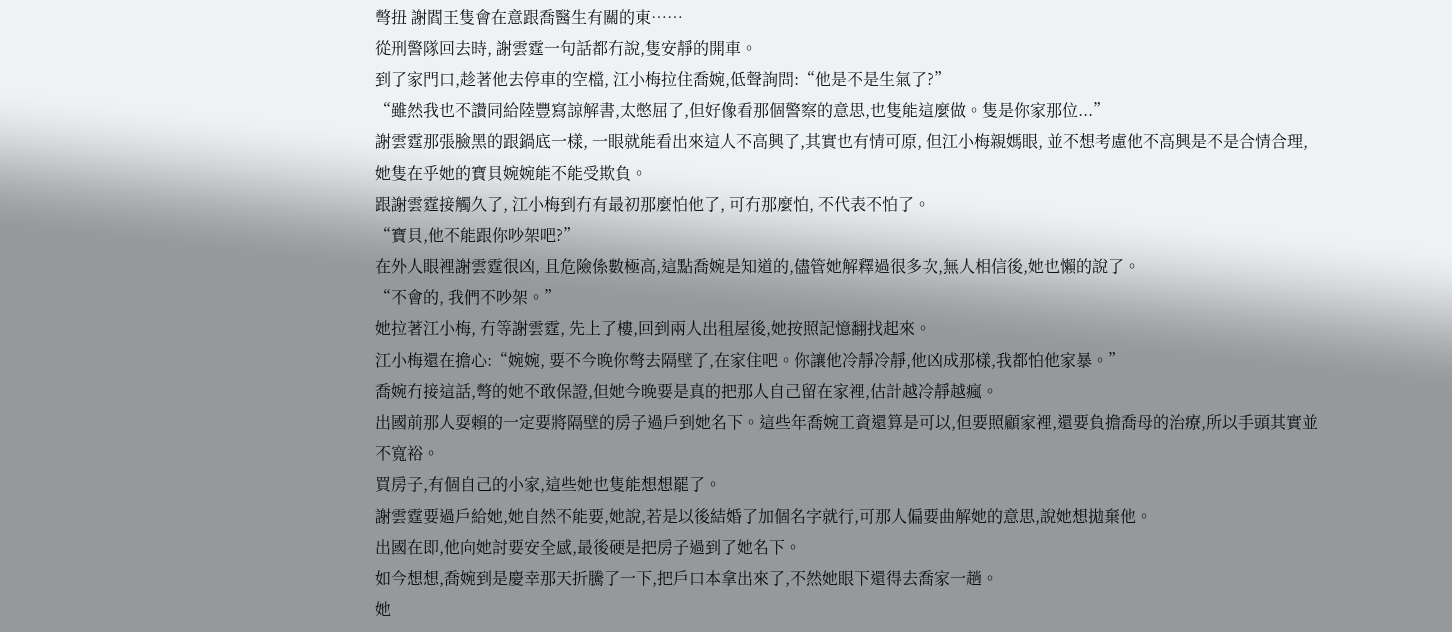彆扭 謝閻王隻會在意跟喬醫生有關的東……
從刑警隊回去時, 謝雲霆一句話都冇說,隻安靜的開車。
到了家門口,趁著他去停車的空檔, 江小梅拉住喬婉,低聲詢問:“他是不是生氣了?”
“雖然我也不讚同給陸豐寫諒解書,太憋屈了,但好像看那個警察的意思,也隻能這麼做。隻是你家那位...”
謝雲霆那張臉黑的跟鍋底一樣, 一眼就能看出來這人不高興了,其實也有情可原, 但江小梅親媽眼, 並不想考慮他不高興是不是合情合理,她隻在乎她的寶貝婉婉能不能受欺負。
跟謝雲霆接觸久了, 江小梅到冇有最初那麼怕他了, 可冇那麼怕, 不代表不怕了。
“寶貝,他不能跟你吵架吧?”
在外人眼裡謝雲霆很凶, 且危險係數極高,這點喬婉是知道的,儘管她解釋過很多次,無人相信後,她也懶的說了。
“不會的, 我們不吵架。”
她拉著江小梅, 冇等謝雲霆, 先上了樓,回到兩人出租屋後,她按照記憶翻找起來。
江小梅還在擔心:“婉婉, 要不今晚你彆去隔壁了,在家住吧。你讓他冷靜冷靜,他凶成那樣,我都怕他家暴。”
喬婉冇接這話,彆的她不敢保證,但她今晚要是真的把那人自己留在家裡,估計越冷靜越瘋。
出國前那人耍賴的一定要將隔壁的房子過戶到她名下。這些年喬婉工資還算是可以,但要照顧家裡,還要負擔喬母的治療,所以手頭其實並不寬裕。
買房子,有個自己的小家,這些她也隻能想想罷了。
謝雲霆要過戶給她,她自然不能要,她說,若是以後結婚了加個名字就行,可那人偏要曲解她的意思,說她想拋棄他。
出國在即,他向她討要安全感,最後硬是把房子過到了她名下。
如今想想,喬婉到是慶幸那天折騰了一下,把戶口本拿出來了,不然她眼下還得去喬家一趟。
她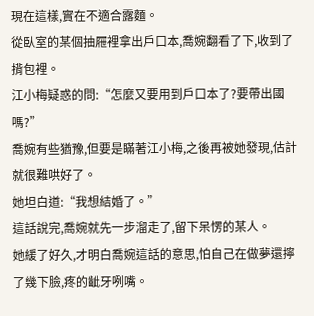現在這樣,實在不適合露麵。
從臥室的某個抽屜裡拿出戶口本,喬婉翻看了下,收到了揹包裡。
江小梅疑惑的問:“怎麼又要用到戶口本了?要帶出國嗎?”
喬婉有些猶豫,但要是瞞著江小梅,之後再被她發現,估計就很難哄好了。
她坦白道:“我想結婚了。”
這話說完,喬婉就先一步溜走了,留下呆愣的某人。
她緩了好久,才明白喬婉這話的意思,怕自己在做夢還擰了幾下臉,疼的齜牙咧嘴。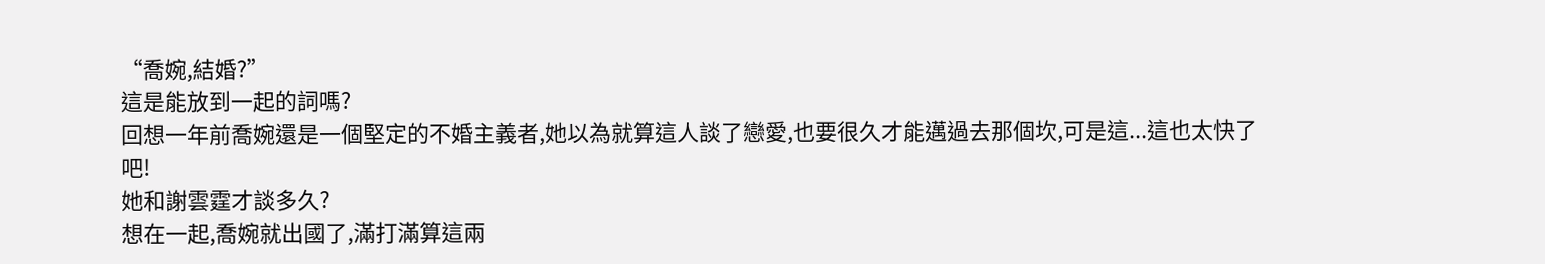“喬婉,結婚?”
這是能放到一起的詞嗎?
回想一年前喬婉還是一個堅定的不婚主義者,她以為就算這人談了戀愛,也要很久才能邁過去那個坎,可是這...這也太快了吧!
她和謝雲霆才談多久?
想在一起,喬婉就出國了,滿打滿算這兩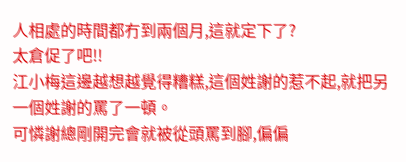人相處的時間都冇到兩個月,這就定下了?
太倉促了吧!!
江小梅這邊越想越覺得糟糕,這個姓謝的惹不起,就把另一個姓謝的罵了一頓。
可憐謝總剛開完會就被從頭罵到腳,偏偏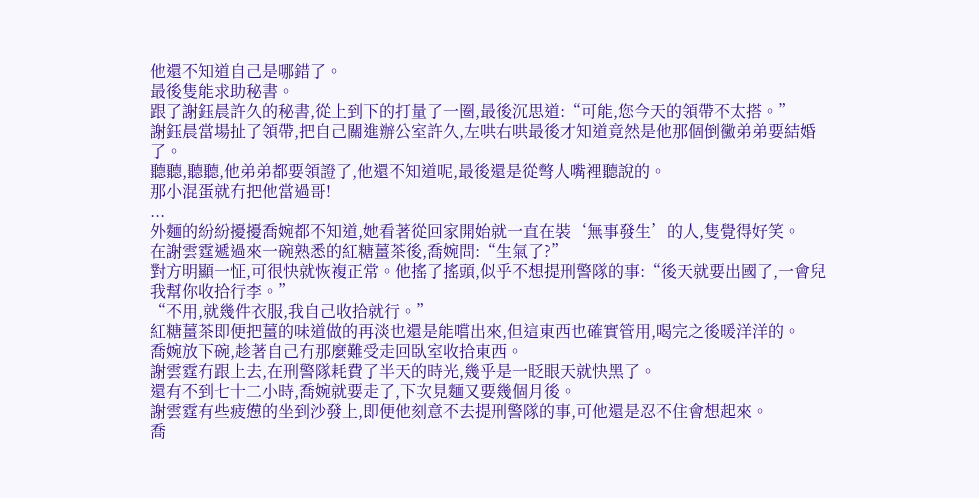他還不知道自己是哪錯了。
最後隻能求助秘書。
跟了謝鈺晨許久的秘書,從上到下的打量了一圈,最後沉思道:“可能,您今天的領帶不太搭。”
謝鈺晨當場扯了領帶,把自己關進辦公室許久,左哄右哄最後才知道竟然是他那個倒黴弟弟要結婚了。
聽聽,聽聽,他弟弟都要領證了,他還不知道呢,最後還是從彆人嘴裡聽說的。
那小混蛋就冇把他當過哥!
...
外麵的紛紛擾擾喬婉都不知道,她看著從回家開始就一直在裝‘無事發生’的人,隻覺得好笑。
在謝雲霆遞過來一碗熟悉的紅糖薑茶後,喬婉問:“生氣了?”
對方明顯一怔,可很快就恢複正常。他搖了搖頭,似乎不想提刑警隊的事:“後天就要出國了,一會兒我幫你收拾行李。”
“不用,就幾件衣服,我自己收拾就行。”
紅糖薑茶即便把薑的味道做的再淡也還是能嚐出來,但這東西也確實管用,喝完之後暖洋洋的。
喬婉放下碗,趁著自己冇那麼難受走回臥室收拾東西。
謝雲霆冇跟上去,在刑警隊耗費了半天的時光,幾乎是一眨眼天就快黑了。
還有不到七十二小時,喬婉就要走了,下次見麵又要幾個月後。
謝雲霆有些疲憊的坐到沙發上,即便他刻意不去提刑警隊的事,可他還是忍不住會想起來。
喬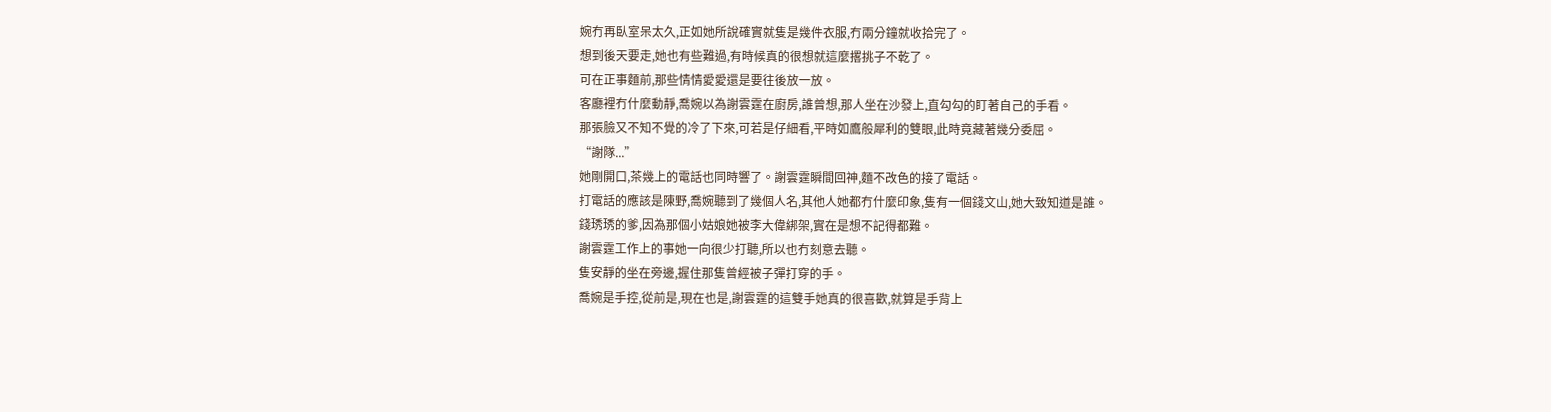婉冇再臥室呆太久,正如她所說確實就隻是幾件衣服,冇兩分鐘就收拾完了。
想到後天要走,她也有些難過,有時候真的很想就這麼撂挑子不乾了。
可在正事麵前,那些情情愛愛還是要往後放一放。
客廳裡冇什麼動靜,喬婉以為謝雲霆在廚房,誰曾想,那人坐在沙發上,直勾勾的盯著自己的手看。
那張臉又不知不覺的冷了下來,可若是仔細看,平時如鷹般犀利的雙眼,此時竟藏著幾分委屈。
“謝隊...”
她剛開口,茶幾上的電話也同時響了。謝雲霆瞬間回神,麵不改色的接了電話。
打電話的應該是陳野,喬婉聽到了幾個人名,其他人她都冇什麼印象,隻有一個錢文山,她大致知道是誰。
錢琇琇的爹,因為那個小姑娘她被李大偉綁架,實在是想不記得都難。
謝雲霆工作上的事她一向很少打聽,所以也冇刻意去聽。
隻安靜的坐在旁邊,握住那隻曾經被子彈打穿的手。
喬婉是手控,從前是,現在也是,謝雲霆的這雙手她真的很喜歡,就算是手背上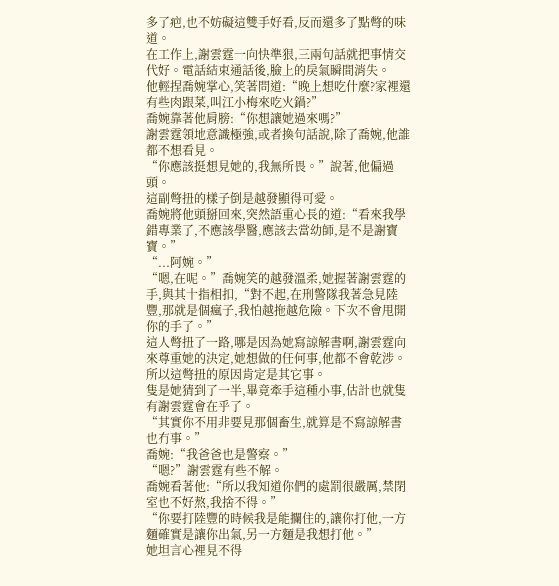多了疤,也不妨礙這雙手好看,反而還多了點彆的味道。
在工作上,謝雲霆一向快準狠,三兩句話就把事情交代好。電話結束通話後,臉上的戾氣瞬間消失。
他輕捏喬婉掌心,笑著問道:“晚上想吃什麼?家裡還有些肉跟菜,叫江小梅來吃火鍋?”
喬婉靠著他肩膀:“你想讓她過來嗎?”
謝雲霆領地意識極強,或者換句話說,除了喬婉,他誰都不想看見。
“你應該挺想見她的,我無所畏。”說著,他偏過頭。
這副彆扭的樣子倒是越發顯得可愛。
喬婉將他頭掰回來,突然語重心長的道:“看來我學錯專業了,不應該學醫,應該去當幼師,是不是謝寶寶。”
“...阿婉。”
“嗯,在呢。”喬婉笑的越發溫柔,她握著謝雲霆的手,與其十指相扣,“對不起,在刑警隊我著急見陸豐,那就是個瘋子,我怕越拖越危險。下次不會甩開你的手了。”
這人彆扭了一路,哪是因為她寫諒解書啊,謝雲霆向來尊重她的決定,她想做的任何事,他都不會乾涉。
所以這彆扭的原因肯定是其它事。
隻是她猜到了一半,畢竟牽手這種小事,估計也就隻有謝雲霆會在乎了。
“其實你不用非要見那個畜生,就算是不寫諒解書也冇事。”
喬婉:“我爸爸也是警察。”
“嗯?”謝雲霆有些不解。
喬婉看著他:“所以我知道你們的處罰很嚴厲,禁閉室也不好熬,我捨不得。”
“你要打陸豐的時候我是能攔住的,讓你打他,一方麵確實是讓你出氣,另一方麵是我想打他。”
她坦言心裡見不得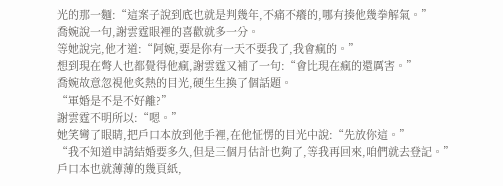光的那一麵:“這案子說到底也就是判幾年,不痛不癢的,哪有揍他幾拳解氣。”
喬婉說一句,謝雲霆眼裡的喜歡就多一分。
等她說完,他才道:“阿婉,要是你有一天不要我了,我會瘋的。”
想到現在彆人也都覺得他瘋,謝雲霆又補了一句:“會比現在瘋的還厲害。”
喬婉故意忽視他炙熱的目光,硬生生換了個話題。
“軍婚是不是不好離?”
謝雲霆不明所以:“嗯。”
她笑彎了眼睛,把戶口本放到他手裡,在他怔愣的目光中說:“先放你這。”
“我不知道申請結婚要多久,但是三個月估計也夠了,等我再回來,咱們就去登記。”
戶口本也就薄薄的幾頁紙,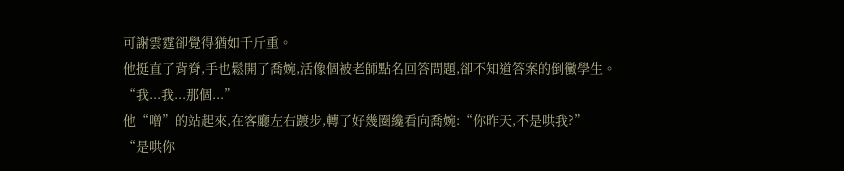可謝雲霆卻覺得猶如千斤重。
他挺直了背脊,手也鬆開了喬婉,活像個被老師點名回答問題,卻不知道答案的倒黴學生。
“我...我...那個...”
他“噌”的站起來,在客廳左右踱步,轉了好幾圈纔看向喬婉:“你昨天,不是哄我?”
“是哄你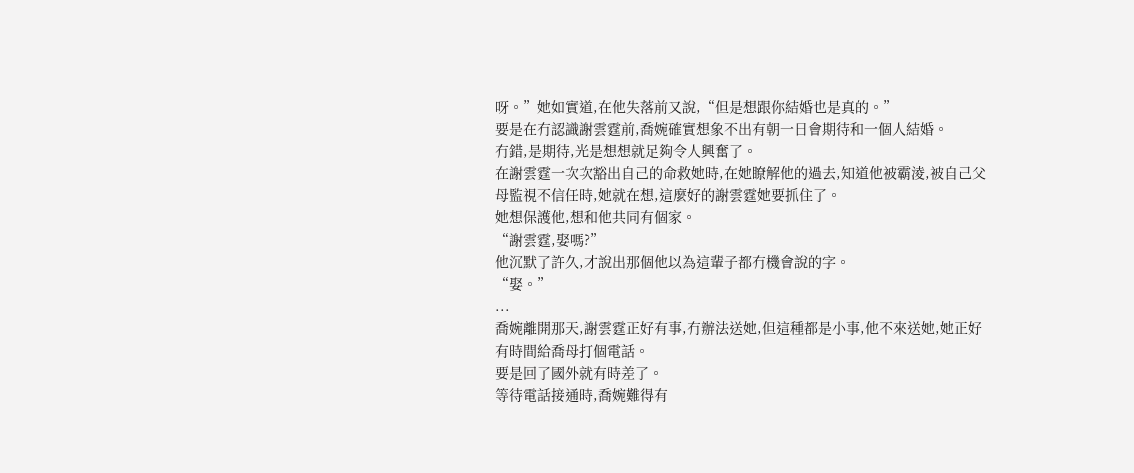呀。”她如實道,在他失落前又說,“但是想跟你結婚也是真的。”
要是在冇認識謝雲霆前,喬婉確實想象不出有朝一日會期待和一個人結婚。
冇錯,是期待,光是想想就足夠令人興奮了。
在謝雲霆一次次豁出自己的命救她時,在她瞭解他的過去,知道他被霸淩,被自己父母監視不信任時,她就在想,這麼好的謝雲霆她要抓住了。
她想保護他,想和他共同有個家。
“謝雲霆,娶嗎?”
他沉默了許久,才說出那個他以為這輩子都冇機會說的字。
“娶。”
...
喬婉離開那天,謝雲霆正好有事,冇辦法送她,但這種都是小事,他不來送她,她正好有時間給喬母打個電話。
要是回了國外就有時差了。
等待電話接通時,喬婉難得有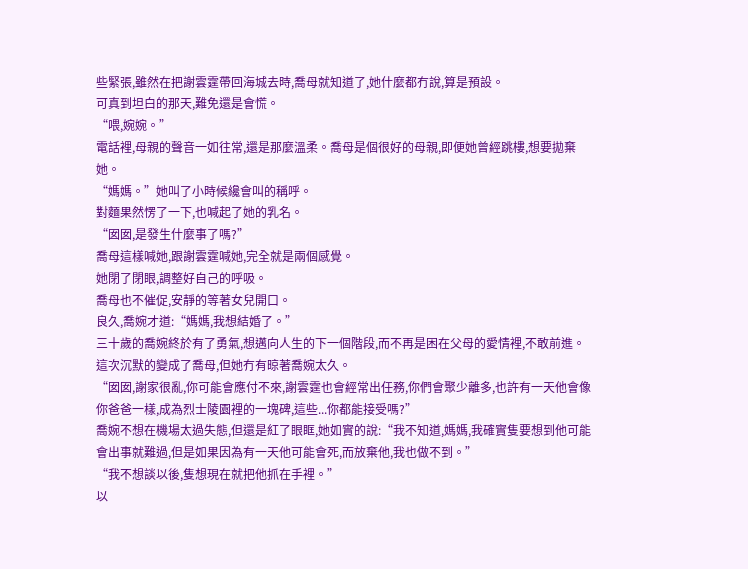些緊張,雖然在把謝雲霆帶回海城去時,喬母就知道了,她什麼都冇說,算是預設。
可真到坦白的那天,難免還是會慌。
“喂,婉婉。”
電話裡,母親的聲音一如往常,還是那麼溫柔。喬母是個很好的母親,即便她曾經跳樓,想要拋棄她。
“媽媽。”她叫了小時候纔會叫的稱呼。
對麵果然愣了一下,也喊起了她的乳名。
“囡囡,是發生什麼事了嗎?”
喬母這樣喊她,跟謝雲霆喊她,完全就是兩個感覺。
她閉了閉眼,調整好自己的呼吸。
喬母也不催促,安靜的等著女兒開口。
良久,喬婉才道:“媽媽,我想結婚了。”
三十歲的喬婉終於有了勇氣,想邁向人生的下一個階段,而不再是困在父母的愛情裡,不敢前進。
這次沉默的變成了喬母,但她冇有晾著喬婉太久。
“囡囡,謝家很亂,你可能會應付不來,謝雲霆也會經常出任務,你們會聚少離多,也許有一天他會像你爸爸一樣,成為烈士陵園裡的一塊碑,這些...你都能接受嗎?”
喬婉不想在機場太過失態,但還是紅了眼眶,她如實的說:“我不知道,媽媽,我確實隻要想到他可能會出事就難過,但是如果因為有一天他可能會死,而放棄他,我也做不到。”
“我不想談以後,隻想現在就把他抓在手裡。”
以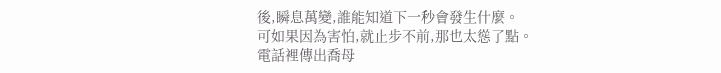後,瞬息萬變,誰能知道下一秒會發生什麼。
可如果因為害怕,就止步不前,那也太慫了點。
電話裡傳出喬母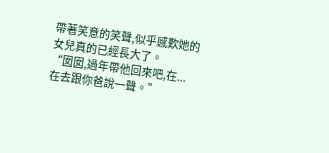帶著笑意的笑聲,似乎感歎她的女兒真的已經長大了。
“囡囡,過年帶他回來吧,在...在去跟你爸說一聲。”